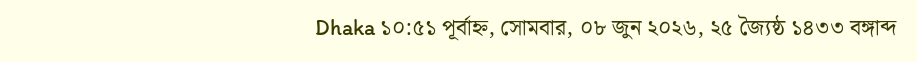Dhaka ১০:৫১ পূর্বাহ্ন, সোমবার, ০৮ জুন ২০২৬, ২৫ জ্যৈষ্ঠ ১৪৩৩ বঙ্গাব্দ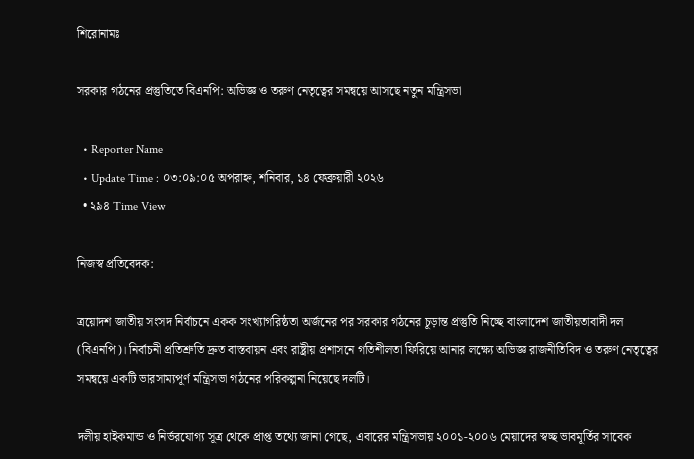শিরোনামঃ

সরকার গঠনের প্রস্তুতিতে বিএনপি: অভিজ্ঞ ও তরুণ নেতৃত্বের সমন্বয়ে আসছে নতুন মন্ত্রিসভা

  • Reporter Name
  • Update Time : ০৩:০৯:০৫ অপরাহ্ন, শনিবার, ১৪ ফেব্রুয়ারী ২০২৬
  • ২৯৪ Time View

নিজস্ব প্রতিবেদক:

ত্রয়োদশ জাতীয় সংসদ নির্বাচনে একক সংখ্যাগরিষ্ঠতা অর্জনের পর সরকার গঠনের চূড়ান্ত প্রস্তুতি নিচ্ছে বাংলাদেশ জাতীয়তাবাদী দল (বিএনপি)। নির্বাচনী প্রতিশ্রুতি দ্রুত বাস্তবায়ন এবং রাষ্ট্রীয় প্রশাসনে গতিশীলতা ফিরিয়ে আনার লক্ষ্যে অভিজ্ঞ রাজনীতিবিদ ও তরুণ নেতৃত্বের সমন্বয়ে একটি ভারসাম্যপূর্ণ মন্ত্রিসভা গঠনের পরিকল্পনা নিয়েছে দলটি।

দলীয় হাইকমান্ড ও নির্ভরযোগ্য সূত্র থেকে প্রাপ্ত তথ্যে জানা গেছে, এবারের মন্ত্রিসভায় ২০০১-২০০৬ মেয়াদের স্বচ্ছ ভাবমূর্তির সাবেক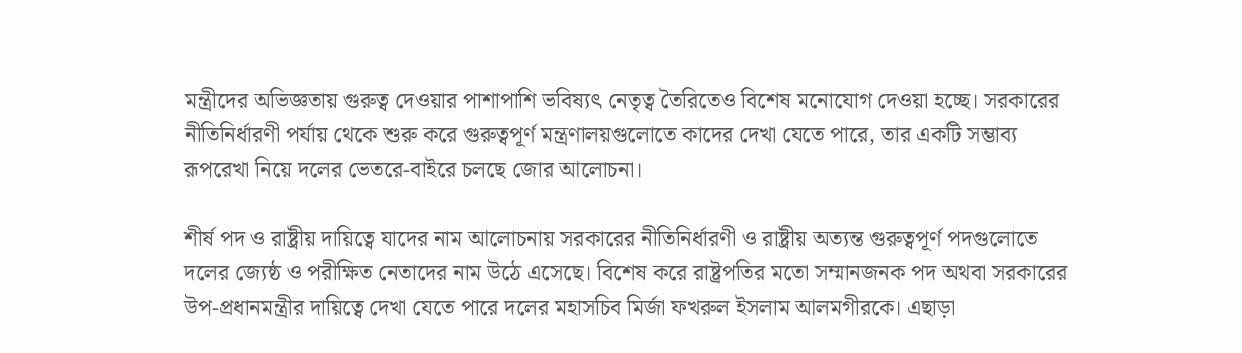মন্ত্রীদের অভিজ্ঞতায় গুরুত্ব দেওয়ার পাশাপাশি ভবিষ্যৎ নেতৃত্ব তৈরিতেও বিশেষ মনোযোগ দেওয়া হচ্ছে। সরকারের নীতিনির্ধারণী পর্যায় থেকে শুরু করে গুরুত্বপূর্ণ মন্ত্রণালয়গুলোতে কাদের দেখা যেতে পারে, তার একটি সম্ভাব্য রূপরেখা নিয়ে দলের ভেতরে-বাইরে চলছে জোর আলোচনা।

শীর্ষ পদ ও রাষ্ট্রীয় দায়িত্বে যাদের নাম আলোচনায় সরকারের নীতিনির্ধারণী ও রাষ্ট্রীয় অত্যন্ত গুরুত্বপূর্ণ পদগুলোতে দলের জ্যেষ্ঠ ও পরীক্ষিত নেতাদের নাম উঠে এসেছে। বিশেষ করে রাষ্ট্রপতির মতো সম্মানজনক পদ অথবা সরকারের উপ-প্রধানমন্ত্রীর দায়িত্বে দেখা যেতে পারে দলের মহাসচিব মির্জা ফখরুল ইসলাম আলমগীরকে। এছাড়া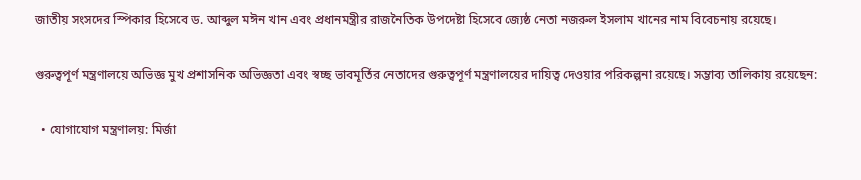জাতীয় সংসদের স্পিকার হিসেবে ড. আব্দুল মঈন খান এবং প্রধানমন্ত্রীর রাজনৈতিক উপদেষ্টা হিসেবে জ্যেষ্ঠ নেতা নজরুল ইসলাম খানের নাম বিবেচনায় রয়েছে।

গুরুত্বপূর্ণ মন্ত্রণালয়ে অভিজ্ঞ মুখ প্রশাসনিক অভিজ্ঞতা এবং স্বচ্ছ ভাবমূর্তির নেতাদের গুরুত্বপূর্ণ মন্ত্রণালয়ের দায়িত্ব দেওয়ার পরিকল্পনা রয়েছে। সম্ভাব্য তালিকায় রয়েছেন:

  • যোগাযোগ মন্ত্রণালয়: মির্জা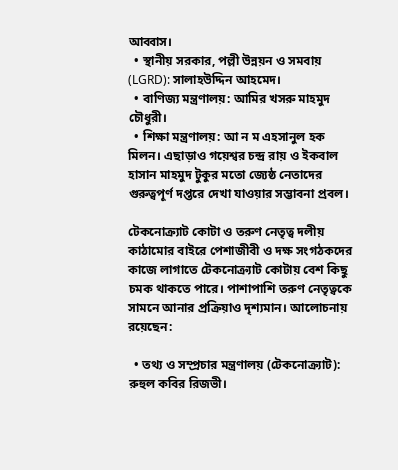আব্বাস।
  • স্থানীয় সরকার, পল্লী উন্নয়ন ও সমবায় (LGRD): সালাহউদ্দিন আহমেদ।
  • বাণিজ্য মন্ত্রণালয়: আমির খসরু মাহমুদ চৌধুরী।
  • শিক্ষা মন্ত্রণালয়: আ ন ম এহসানুল হক মিলন। এছাড়াও গয়েশ্বর চন্দ্র রায় ও ইকবাল হাসান মাহমুদ টুকুর মতো জ্যেষ্ঠ নেতাদের গুরুত্বপূর্ণ দপ্তরে দেখা যাওয়ার সম্ভাবনা প্রবল।

টেকনোক্র্যাট কোটা ও তরুণ নেতৃত্ব দলীয় কাঠামোর বাইরে পেশাজীবী ও দক্ষ সংগঠকদের কাজে লাগাতে টেকনোক্র্যাট কোটায় বেশ কিছু চমক থাকতে পারে। পাশাপাশি তরুণ নেতৃত্বকে সামনে আনার প্রক্রিয়াও দৃশ্যমান। আলোচনায় রয়েছেন:

  • তথ্য ও সম্প্রচার মন্ত্রণালয় (টেকনোক্র্যাট): রুহুল কবির রিজভী।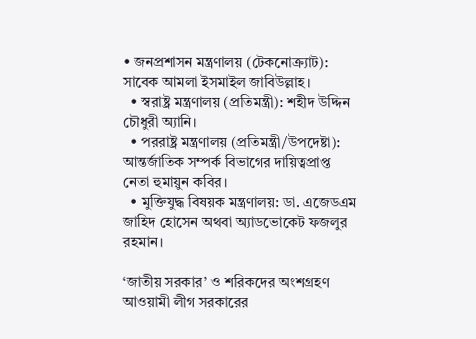• জনপ্রশাসন মন্ত্রণালয় (টেকনোক্র্যাট): সাবেক আমলা ইসমাইল জাবিউল্লাহ।
  • স্বরাষ্ট্র মন্ত্রণালয় (প্রতিমন্ত্রী): শহীদ উদ্দিন চৌধুরী অ্যানি।
  • পররাষ্ট্র মন্ত্রণালয় (প্রতিমন্ত্রী/উপদেষ্টা): আন্তর্জাতিক সম্পর্ক বিভাগের দায়িত্বপ্রাপ্ত নেতা হুমায়ুন কবির।
  • মুক্তিযুদ্ধ বিষয়ক মন্ত্রণালয়: ডা. এজেডএম জাহিদ হোসেন অথবা অ্যাডভোকেট ফজলুর রহমান।

‘জাতীয় সরকার’ ও শরিকদের অংশগ্রহণ আওয়ামী লীগ সরকারের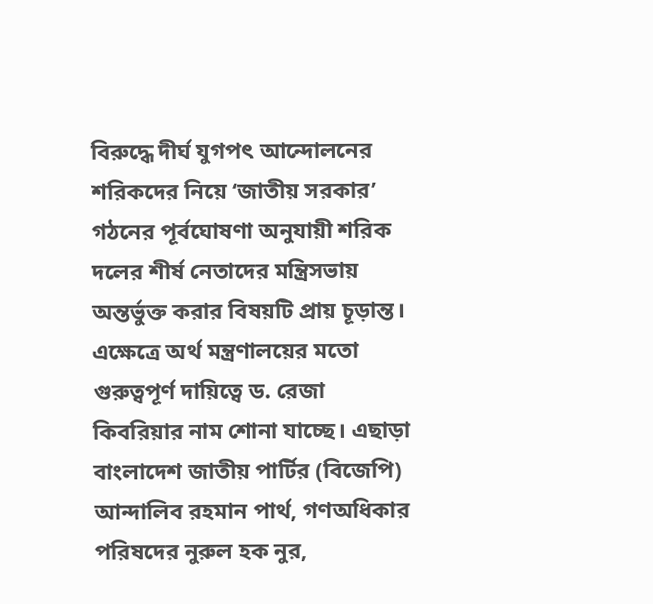বিরুদ্ধে দীর্ঘ যুগপৎ আন্দোলনের শরিকদের নিয়ে ‘জাতীয় সরকার’ গঠনের পূর্বঘোষণা অনুযায়ী শরিক দলের শীর্ষ নেতাদের মন্ত্রিসভায় অন্তর্ভুক্ত করার বিষয়টি প্রায় চূড়ান্ত। এক্ষেত্রে অর্থ মন্ত্রণালয়ের মতো গুরুত্বপূর্ণ দায়িত্বে ড. রেজা কিবরিয়ার নাম শোনা যাচ্ছে। এছাড়া বাংলাদেশ জাতীয় পার্টির (বিজেপি) আন্দালিব রহমান পার্থ, গণঅধিকার পরিষদের নুরুল হক নুর,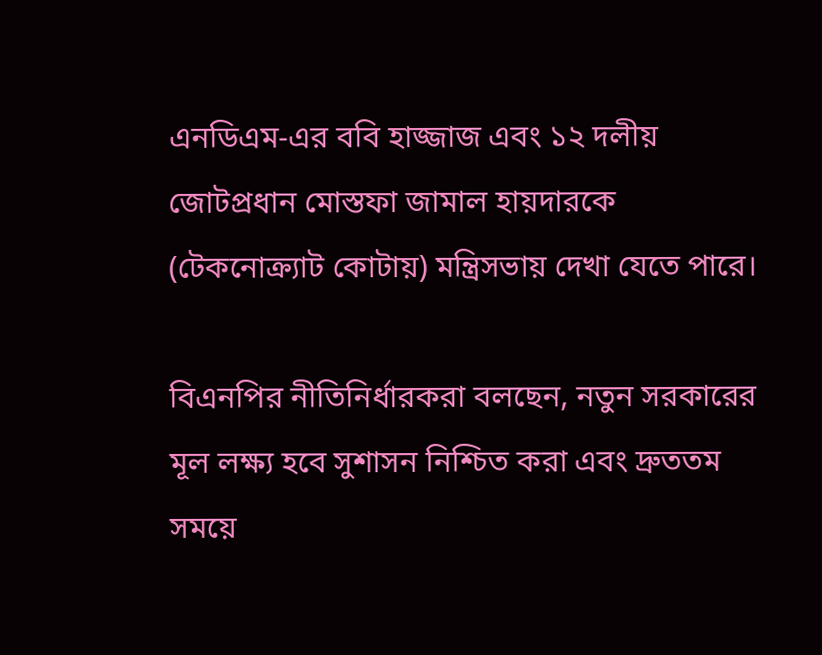এনডিএম-এর ববি হাজ্জাজ এবং ১২ দলীয় জোটপ্রধান মোস্তফা জামাল হায়দারকে (টেকনোক্র্যাট কোটায়) মন্ত্রিসভায় দেখা যেতে পারে।

বিএনপির নীতিনির্ধারকরা বলছেন, নতুন সরকারের মূল লক্ষ্য হবে সুশাসন নিশ্চিত করা এবং দ্রুততম সময়ে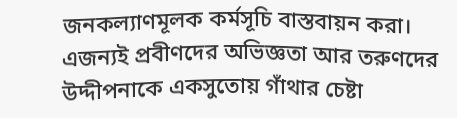জনকল্যাণমূলক কর্মসূচি বাস্তবায়ন করা। এজন্যই প্রবীণদের অভিজ্ঞতা আর তরুণদের উদ্দীপনাকে একসুতোয় গাঁথার চেষ্টা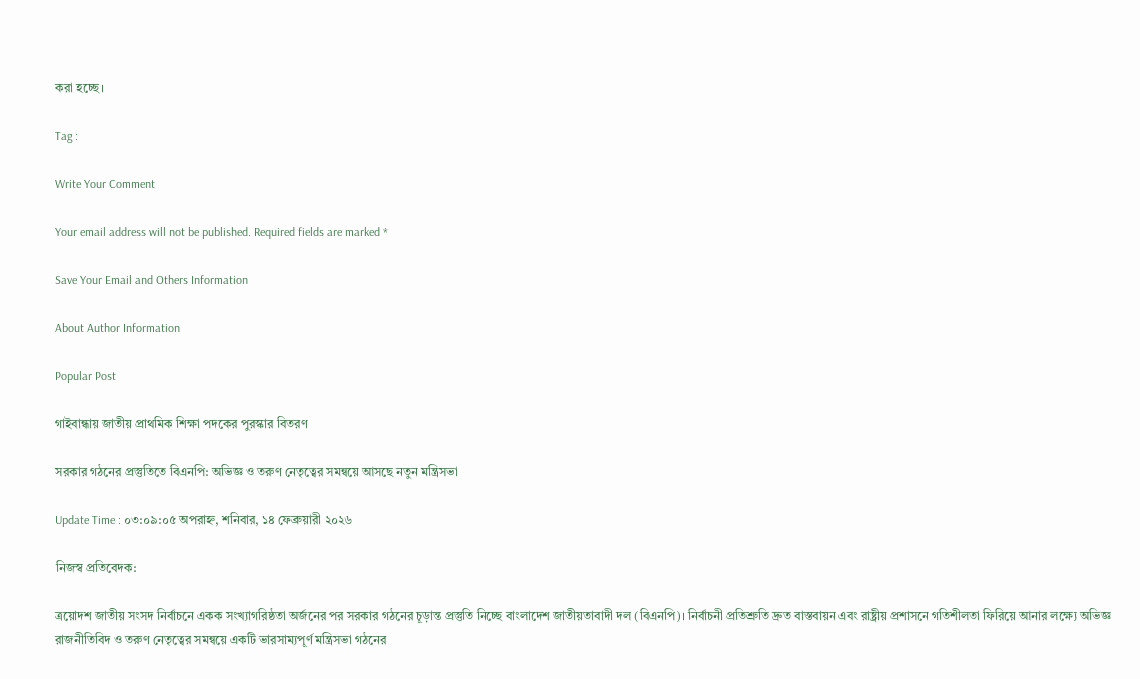করা হচ্ছে।

Tag :

Write Your Comment

Your email address will not be published. Required fields are marked *

Save Your Email and Others Information

About Author Information

Popular Post

গাইবান্ধায় জাতীয় প্রাথমিক শিক্ষা পদকের পুরস্কার বিতরণ

সরকার গঠনের প্রস্তুতিতে বিএনপি: অভিজ্ঞ ও তরুণ নেতৃত্বের সমন্বয়ে আসছে নতুন মন্ত্রিসভা

Update Time : ০৩:০৯:০৫ অপরাহ্ন, শনিবার, ১৪ ফেব্রুয়ারী ২০২৬

নিজস্ব প্রতিবেদক:

ত্রয়োদশ জাতীয় সংসদ নির্বাচনে একক সংখ্যাগরিষ্ঠতা অর্জনের পর সরকার গঠনের চূড়ান্ত প্রস্তুতি নিচ্ছে বাংলাদেশ জাতীয়তাবাদী দল (বিএনপি)। নির্বাচনী প্রতিশ্রুতি দ্রুত বাস্তবায়ন এবং রাষ্ট্রীয় প্রশাসনে গতিশীলতা ফিরিয়ে আনার লক্ষ্যে অভিজ্ঞ রাজনীতিবিদ ও তরুণ নেতৃত্বের সমন্বয়ে একটি ভারসাম্যপূর্ণ মন্ত্রিসভা গঠনের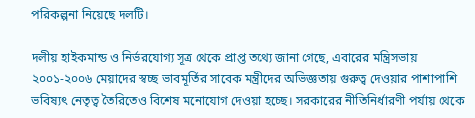পরিকল্পনা নিয়েছে দলটি।

দলীয় হাইকমান্ড ও নির্ভরযোগ্য সূত্র থেকে প্রাপ্ত তথ্যে জানা গেছে, এবারের মন্ত্রিসভায় ২০০১-২০০৬ মেয়াদের স্বচ্ছ ভাবমূর্তির সাবেক মন্ত্রীদের অভিজ্ঞতায় গুরুত্ব দেওয়ার পাশাপাশি ভবিষ্যৎ নেতৃত্ব তৈরিতেও বিশেষ মনোযোগ দেওয়া হচ্ছে। সরকারের নীতিনির্ধারণী পর্যায় থেকে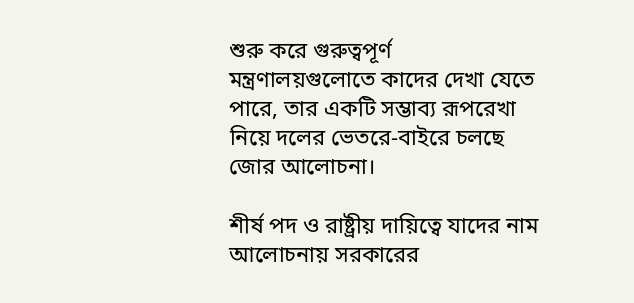শুরু করে গুরুত্বপূর্ণ মন্ত্রণালয়গুলোতে কাদের দেখা যেতে পারে, তার একটি সম্ভাব্য রূপরেখা নিয়ে দলের ভেতরে-বাইরে চলছে জোর আলোচনা।

শীর্ষ পদ ও রাষ্ট্রীয় দায়িত্বে যাদের নাম আলোচনায় সরকারের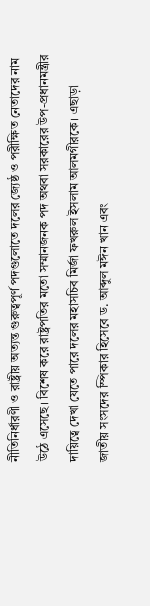নীতিনির্ধারণী ও রাষ্ট্রীয় অত্যন্ত গুরুত্বপূর্ণ পদগুলোতে দলের জ্যেষ্ঠ ও পরীক্ষিত নেতাদের নাম উঠে এসেছে। বিশেষ করে রাষ্ট্রপতির মতো সম্মানজনক পদ অথবা সরকারের উপ-প্রধানমন্ত্রীর দায়িত্বে দেখা যেতে পারে দলের মহাসচিব মির্জা ফখরুল ইসলাম আলমগীরকে। এছাড়া জাতীয় সংসদের স্পিকার হিসেবে ড. আব্দুল মঈন খান এবং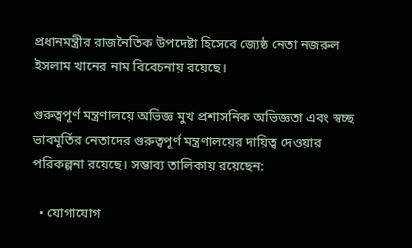প্রধানমন্ত্রীর রাজনৈতিক উপদেষ্টা হিসেবে জ্যেষ্ঠ নেতা নজরুল ইসলাম খানের নাম বিবেচনায় রয়েছে।

গুরুত্বপূর্ণ মন্ত্রণালয়ে অভিজ্ঞ মুখ প্রশাসনিক অভিজ্ঞতা এবং স্বচ্ছ ভাবমূর্তির নেতাদের গুরুত্বপূর্ণ মন্ত্রণালয়ের দায়িত্ব দেওয়ার পরিকল্পনা রয়েছে। সম্ভাব্য তালিকায় রয়েছেন:

  • যোগাযোগ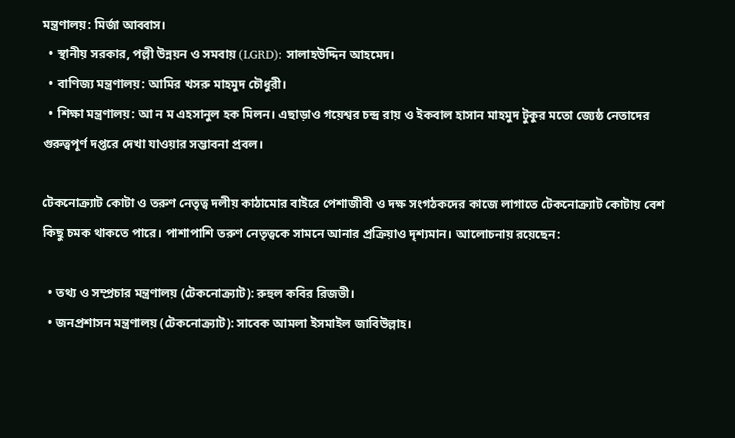মন্ত্রণালয়: মির্জা আব্বাস।
  • স্থানীয় সরকার, পল্লী উন্নয়ন ও সমবায় (LGRD): সালাহউদ্দিন আহমেদ।
  • বাণিজ্য মন্ত্রণালয়: আমির খসরু মাহমুদ চৌধুরী।
  • শিক্ষা মন্ত্রণালয়: আ ন ম এহসানুল হক মিলন। এছাড়াও গয়েশ্বর চন্দ্র রায় ও ইকবাল হাসান মাহমুদ টুকুর মতো জ্যেষ্ঠ নেতাদের গুরুত্বপূর্ণ দপ্তরে দেখা যাওয়ার সম্ভাবনা প্রবল।

টেকনোক্র্যাট কোটা ও তরুণ নেতৃত্ব দলীয় কাঠামোর বাইরে পেশাজীবী ও দক্ষ সংগঠকদের কাজে লাগাতে টেকনোক্র্যাট কোটায় বেশ কিছু চমক থাকতে পারে। পাশাপাশি তরুণ নেতৃত্বকে সামনে আনার প্রক্রিয়াও দৃশ্যমান। আলোচনায় রয়েছেন:

  • তথ্য ও সম্প্রচার মন্ত্রণালয় (টেকনোক্র্যাট): রুহুল কবির রিজভী।
  • জনপ্রশাসন মন্ত্রণালয় (টেকনোক্র্যাট): সাবেক আমলা ইসমাইল জাবিউল্লাহ।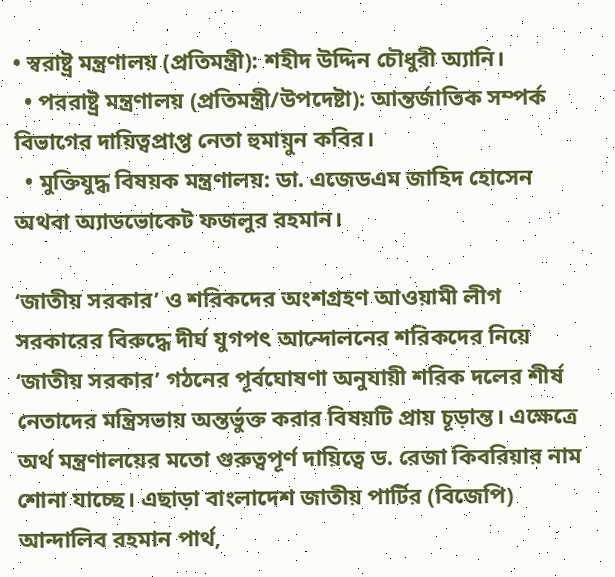• স্বরাষ্ট্র মন্ত্রণালয় (প্রতিমন্ত্রী): শহীদ উদ্দিন চৌধুরী অ্যানি।
  • পররাষ্ট্র মন্ত্রণালয় (প্রতিমন্ত্রী/উপদেষ্টা): আন্তর্জাতিক সম্পর্ক বিভাগের দায়িত্বপ্রাপ্ত নেতা হুমায়ুন কবির।
  • মুক্তিযুদ্ধ বিষয়ক মন্ত্রণালয়: ডা. এজেডএম জাহিদ হোসেন অথবা অ্যাডভোকেট ফজলুর রহমান।

‘জাতীয় সরকার’ ও শরিকদের অংশগ্রহণ আওয়ামী লীগ সরকারের বিরুদ্ধে দীর্ঘ যুগপৎ আন্দোলনের শরিকদের নিয়ে ‘জাতীয় সরকার’ গঠনের পূর্বঘোষণা অনুযায়ী শরিক দলের শীর্ষ নেতাদের মন্ত্রিসভায় অন্তর্ভুক্ত করার বিষয়টি প্রায় চূড়ান্ত। এক্ষেত্রে অর্থ মন্ত্রণালয়ের মতো গুরুত্বপূর্ণ দায়িত্বে ড. রেজা কিবরিয়ার নাম শোনা যাচ্ছে। এছাড়া বাংলাদেশ জাতীয় পার্টির (বিজেপি) আন্দালিব রহমান পার্থ,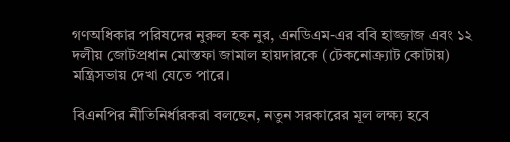গণঅধিকার পরিষদের নুরুল হক নুর, এনডিএম-এর ববি হাজ্জাজ এবং ১২ দলীয় জোটপ্রধান মোস্তফা জামাল হায়দারকে (টেকনোক্র্যাট কোটায়) মন্ত্রিসভায় দেখা যেতে পারে।

বিএনপির নীতিনির্ধারকরা বলছেন, নতুন সরকারের মূল লক্ষ্য হবে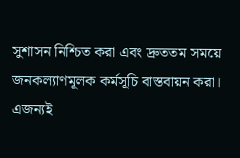সুশাসন নিশ্চিত করা এবং দ্রুততম সময়ে জনকল্যাণমূলক কর্মসূচি বাস্তবায়ন করা। এজন্যই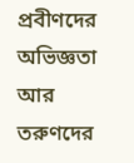প্রবীণদের অভিজ্ঞতা আর তরুণদের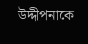উদ্দীপনাকে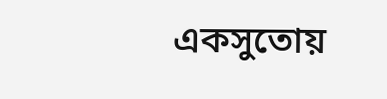একসুতোয়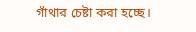গাঁথার চেষ্টা করা হচ্ছে।